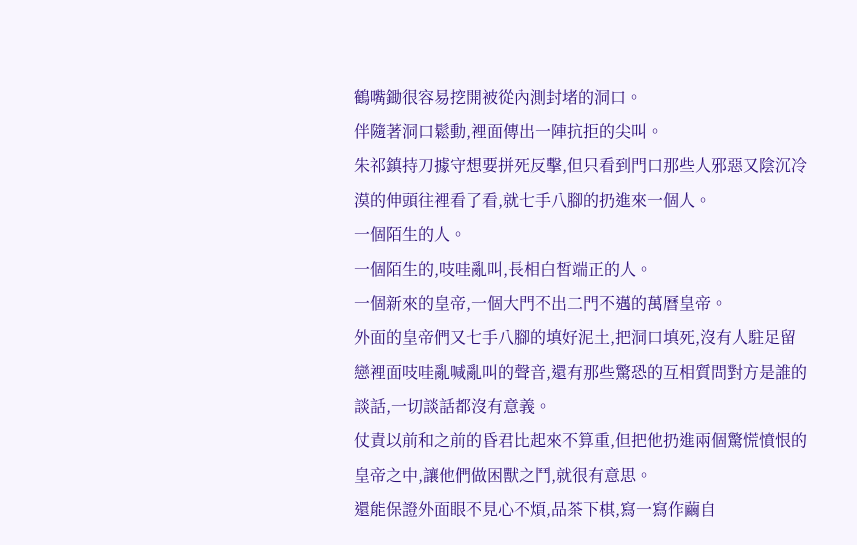鶴嘴鋤很容易挖開被從內測封堵的洞口。
伴隨著洞口鬆動,裡面傳出一陣抗拒的尖叫。
朱祁鎮持刀據守想要拼死反擊,但只看到門口那些人邪惡又陰沉冷漠的伸頭往裡看了看,就七手八腳的扔進來一個人。
一個陌生的人。
一個陌生的,吱哇亂叫,長相白皙端正的人。
一個新來的皇帝,一個大門不出二門不邁的萬曆皇帝。
外面的皇帝們又七手八腳的填好泥土,把洞口填死,沒有人駐足留戀裡面吱哇亂喊亂叫的聲音,還有那些驚恐的互相質問對方是誰的談話,一切談話都沒有意義。
仗責以前和之前的昏君比起來不算重,但把他扔進兩個驚慌憤恨的皇帝之中,讓他們做困獸之鬥,就很有意思。
還能保證外面眼不見心不煩,品茶下棋,寫一寫作繭自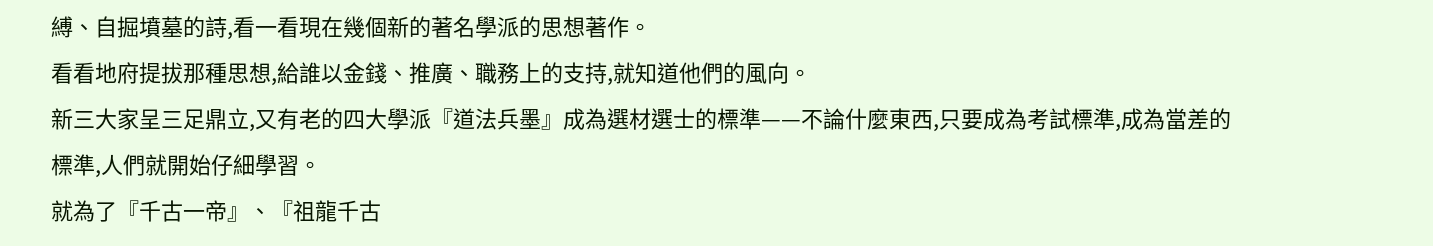縛、自掘墳墓的詩,看一看現在幾個新的著名學派的思想著作。
看看地府提拔那種思想,給誰以金錢、推廣、職務上的支持,就知道他們的風向。
新三大家呈三足鼎立,又有老的四大學派『道法兵墨』成為選材選士的標準——不論什麼東西,只要成為考試標準,成為當差的標準,人們就開始仔細學習。
就為了『千古一帝』、『祖龍千古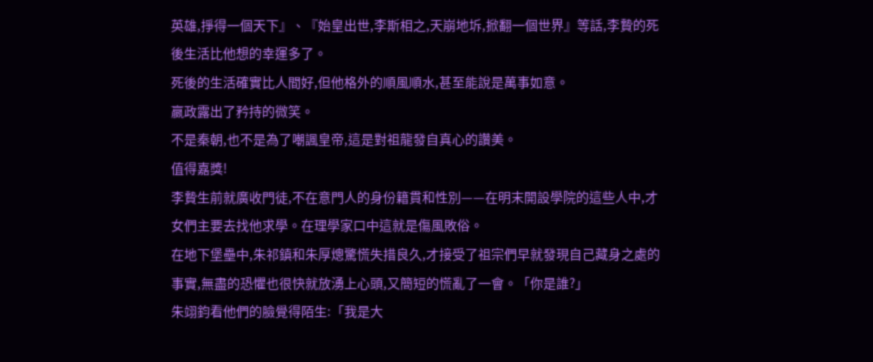英雄,掙得一個天下』、『始皇出世,李斯相之,天崩地坼,掀翻一個世界』等話,李贄的死後生活比他想的幸運多了。
死後的生活確實比人間好,但他格外的順風順水,甚至能說是萬事如意。
嬴政露出了矜持的微笑。
不是秦朝,也不是為了嘲諷皇帝,這是對祖龍發自真心的讚美。
值得嘉獎!
李贄生前就廣收門徒,不在意門人的身份籍貫和性別——在明末開設學院的這些人中,才女們主要去找他求學。在理學家口中這就是傷風敗俗。
在地下堡壘中,朱祁鎮和朱厚熜驚慌失措良久,才接受了祖宗們早就發現自己藏身之處的事實,無盡的恐懼也很快就放湧上心頭,又簡短的慌亂了一會。「你是誰?」
朱翊鈞看他們的臉覺得陌生:「我是大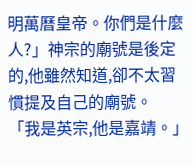明萬曆皇帝。你們是什麼人?」神宗的廟號是後定的,他雖然知道,卻不太習慣提及自己的廟號。
「我是英宗,他是嘉靖。」